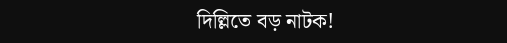দিল্লিতে বড় নাটক!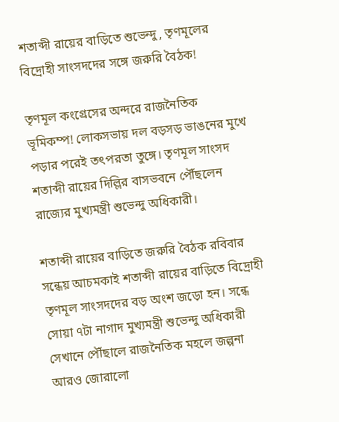শতাব্দী রায়ের বাড়িতে শুভেন্দু, তৃণমূলের বিদ্রোহী সাংসদদের সঙ্গে জরুরি বৈঠক!

তৃণমূল কংগ্রেসের অন্দরে রাজনৈতিক ভূমিকম্প! লোকসভায় দল বড়সড় ভাঙনের মুখে পড়ার পরেই তৎপরতা তুঙ্গে। তৃণমূল সাংসদ শতাব্দী রায়ের দিল্লির বাসভবনে পৌঁছলেন রাজ্যের মুখ্যমন্ত্রী শুভেন্দু অধিকারী।

শতাব্দী রায়ের বাড়িতে জরুরি বৈঠক রবিবার সন্ধেয় আচমকাই শতাব্দী রায়ের বাড়িতে বিদ্রোহী তৃণমূল সাংসদদের বড় অংশ জড়ো হন। সন্ধে সোয়া ৭টা নাগাদ মুখ্যমন্ত্রী শুভেন্দু অধিকারী সেখানে পৌঁছালে রাজনৈতিক মহলে জল্পনা আরও জোরালো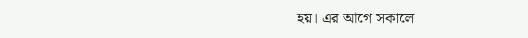হয়। এর আগে সকালে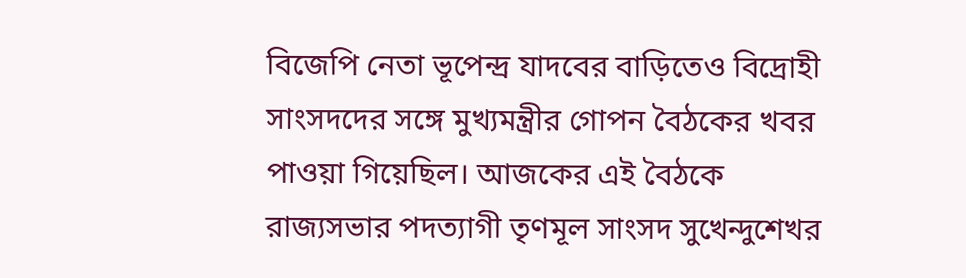বিজেপি নেতা ভূপেন্দ্র যাদবের বাড়িতেও বিদ্রোহী সাংসদদের সঙ্গে মুখ্যমন্ত্রীর গোপন বৈঠকের খবর পাওয়া গিয়েছিল। আজকের এই বৈঠকে রাজ্যসভার পদত্যাগী তৃণমূল সাংসদ সুখেন্দুশেখর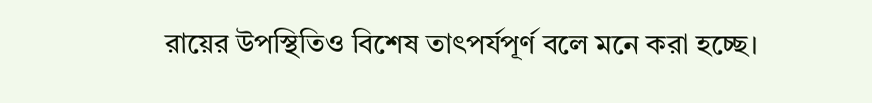রায়ের উপস্থিতিও বিশেষ তাৎপর্যপূর্ণ বলে মনে করা হচ্ছে।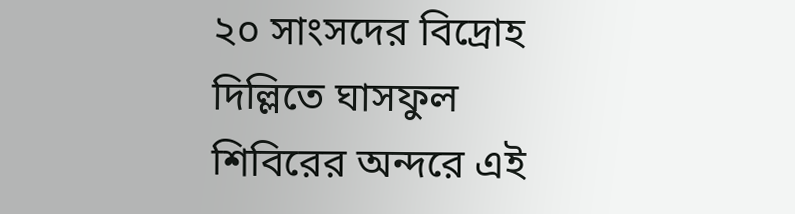২০ সাংসদের বিদ্রোহ দিল্লিতে ঘাসফুল শিবিরের অন্দরে এই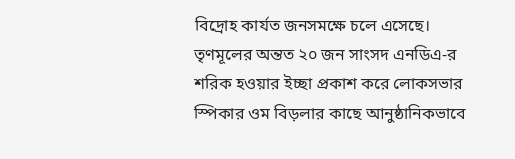বিদ্রোহ কার্যত জনসমক্ষে চলে এসেছে। তৃণমূলের অন্তত ২০ জন সাংসদ এনডিএ-র শরিক হওয়ার ইচ্ছা প্রকাশ করে লোকসভার স্পিকার ওম বিড়লার কাছে আনুষ্ঠানিকভাবে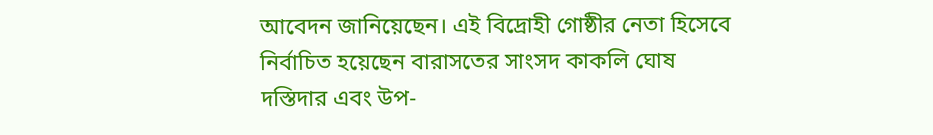আবেদন জানিয়েছেন। এই বিদ্রোহী গোষ্ঠীর নেতা হিসেবে নির্বাচিত হয়েছেন বারাসতের সাংসদ কাকলি ঘোষ দস্তিদার এবং উপ-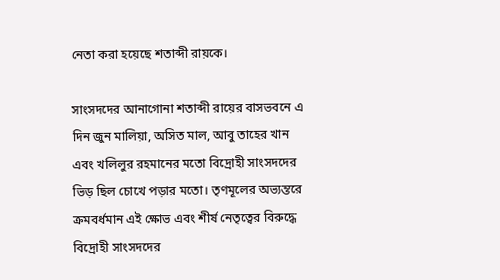নেতা করা হয়েছে শতাব্দী রায়কে।

সাংসদদের আনাগোনা শতাব্দী রায়ের বাসভবনে এ দিন জুন মালিয়া, অসিত মাল, আবু তাহের খান এবং খলিলুর রহমানের মতো বিদ্রোহী সাংসদদের ভিড় ছিল চোখে পড়ার মতো। তৃণমূলের অভ্যন্তরে ক্রমবর্ধমান এই ক্ষোভ এবং শীর্ষ নেতৃত্বের বিরুদ্ধে বিদ্রোহী সাংসদদের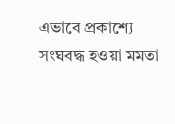এভাবে প্রকাশ্যে সংঘবদ্ধ হওয়া মমতা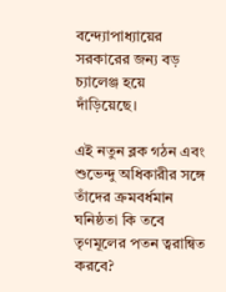বন্দ্যোপাধ্যায়ের সরকারের জন্য বড় চ্যালেঞ্জ হয়ে দাঁড়িয়েছে।

এই নতুন ব্লক গঠন এবং শুভেন্দু অধিকারীর সঙ্গে তাঁদের ক্রমবর্ধমান ঘনিষ্ঠতা কি তবে তৃণমূলের পতন ত্বরান্বিত করবে?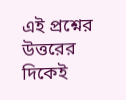এই প্রশ্নের উত্তরের দিকেই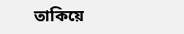তাকিয়ে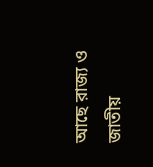আছে রাজ্য ও জাতীয়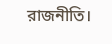রাজনীতি।